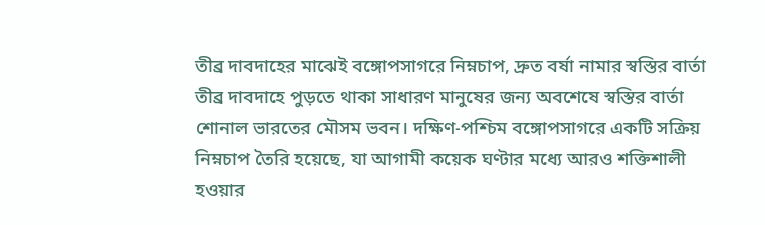তীব্র দাবদাহের মাঝেই বঙ্গোপসাগরে নিম্নচাপ, দ্রুত বর্ষা নামার স্বস্তির বার্তা
তীব্র দাবদাহে পুড়তে থাকা সাধারণ মানুষের জন্য অবশেষে স্বস্তির বার্তা শোনাল ভারতের মৌসম ভবন। দক্ষিণ-পশ্চিম বঙ্গোপসাগরে একটি সক্রিয় নিম্নচাপ তৈরি হয়েছে, যা আগামী কয়েক ঘণ্টার মধ্যে আরও শক্তিশালী হওয়ার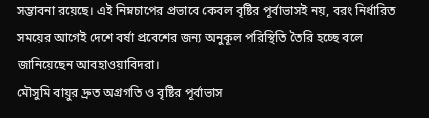সম্ভাবনা রয়েছে। এই নিম্নচাপের প্রভাবে কেবল বৃষ্টির পূর্বাভাসই নয়, বরং নির্ধারিত সময়ের আগেই দেশে বর্ষা প্রবেশের জন্য অনুকূল পরিস্থিতি তৈরি হচ্ছে বলে জানিয়েছেন আবহাওয়াবিদরা।
মৌসুমি বায়ুর দ্রুত অগ্রগতি ও বৃষ্টির পূর্বাভাস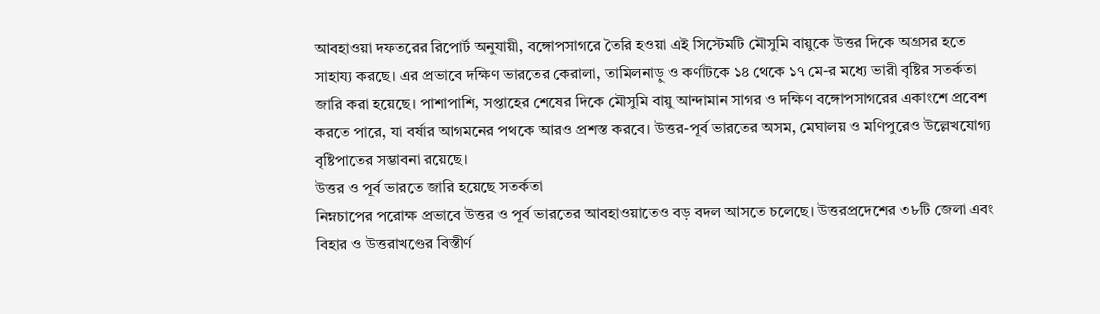আবহাওয়া দফতরের রিপোর্ট অনুযায়ী, বঙ্গোপসাগরে তৈরি হওয়া এই সিস্টেমটি মৌসুমি বায়ুকে উত্তর দিকে অগ্রসর হতে সাহায্য করছে। এর প্রভাবে দক্ষিণ ভারতের কেরালা, তামিলনাড়ু ও কর্ণাটকে ১৪ থেকে ১৭ মে-র মধ্যে ভারী বৃষ্টির সতর্কতা জারি করা হয়েছে। পাশাপাশি, সপ্তাহের শেষের দিকে মৌসুমি বায়ু আন্দামান সাগর ও দক্ষিণ বঙ্গোপসাগরের একাংশে প্রবেশ করতে পারে, যা বর্ষার আগমনের পথকে আরও প্রশস্ত করবে। উত্তর-পূর্ব ভারতের অসম, মেঘালয় ও মণিপুরেও উল্লেখযোগ্য বৃষ্টিপাতের সম্ভাবনা রয়েছে।
উত্তর ও পূর্ব ভারতে জারি হয়েছে সতর্কতা
নিম্নচাপের পরোক্ষ প্রভাবে উত্তর ও পূর্ব ভারতের আবহাওয়াতেও বড় বদল আসতে চলেছে। উত্তরপ্রদেশের ৩৮টি জেলা এবং বিহার ও উত্তরাখণ্ডের বিস্তীর্ণ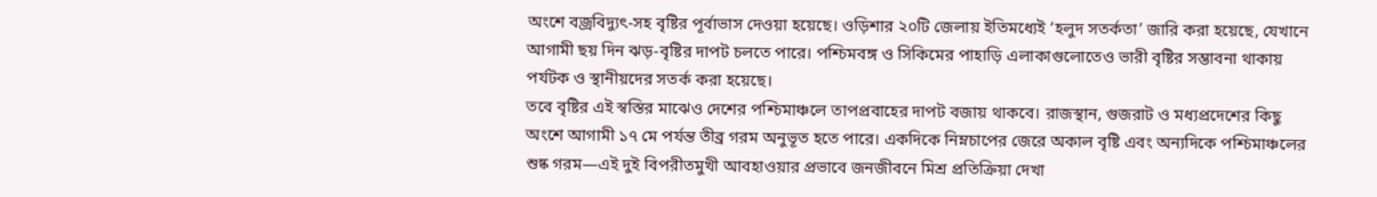অংশে বজ্রবিদ্যুৎ-সহ বৃষ্টির পূর্বাভাস দেওয়া হয়েছে। ওড়িশার ২০টি জেলায় ইতিমধ্যেই ‘হলুদ সতর্কতা’ জারি করা হয়েছে, যেখানে আগামী ছয় দিন ঝড়-বৃষ্টির দাপট চলতে পারে। পশ্চিমবঙ্গ ও সিকিমের পাহাড়ি এলাকাগুলোতেও ভারী বৃষ্টির সম্ভাবনা থাকায় পর্যটক ও স্থানীয়দের সতর্ক করা হয়েছে।
তবে বৃষ্টির এই স্বস্তির মাঝেও দেশের পশ্চিমাঞ্চলে তাপপ্রবাহের দাপট বজায় থাকবে। রাজস্থান, গুজরাট ও মধ্যপ্রদেশের কিছু অংশে আগামী ১৭ মে পর্যন্ত তীব্র গরম অনুভূত হতে পারে। একদিকে নিম্নচাপের জেরে অকাল বৃষ্টি এবং অন্যদিকে পশ্চিমাঞ্চলের শুষ্ক গরম—এই দুই বিপরীতমুখী আবহাওয়ার প্রভাবে জনজীবনে মিশ্র প্রতিক্রিয়া দেখা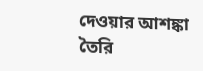দেওয়ার আশঙ্কা তৈরি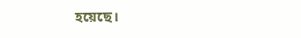হয়েছে।